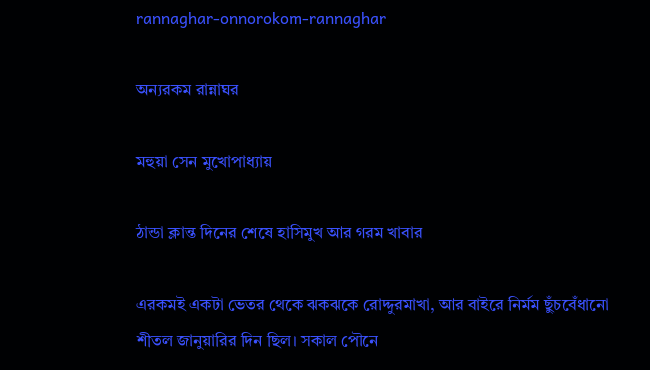rannaghar-onnorokom-rannaghar

অন্যরকম রান্নাঘর

মহুয়া সেন মুখোপাধ্যায়

ঠান্ডা ক্লান্ত দিনের শেষে হাসিমুখ আর গরম খাবার

এরকমই একটা ভেতর থেকে ঝকঝকে রোদ্দুরমাখা, আর বাইরে নির্মম ছুঁচবেঁধানো শীতল জানুয়ারির দিন ছিল। সকাল পৌনে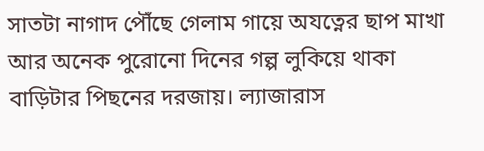সাতটা নাগাদ পৌঁছে গেলাম গায়ে অযত্নের ছাপ মাখা আর অনেক পুরোনো দিনের গল্প লুকিয়ে থাকা বাড়িটার পিছনের দরজায়। ল্যাজারাস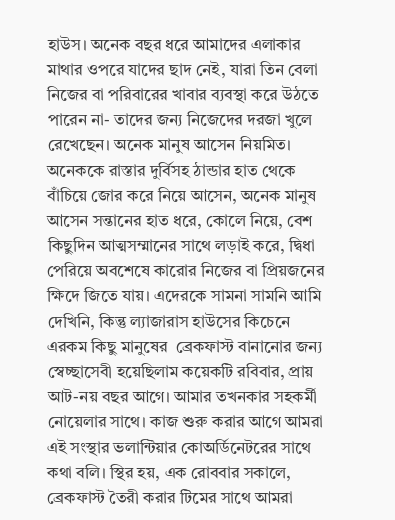হাউস। অনেক বছর ধরে আমাদের এলাকার মাথার ওপরে যাদের ছাদ নেই, যারা তিন বেলা নিজের বা পরিবারের খাবার ব্যবস্থা করে উঠতে পারেন না- তাদের জন্য নিজেদের দরজা খুলে রেখেছেন। অনেক মানুষ আসেন নিয়মিত। অনেককে রাস্তার দুর্বিসহ ঠান্ডার হাত থেকে বাঁচিয়ে জোর করে নিয়ে আসেন, অনেক মানুষ আসেন সন্তানের হাত ধরে, কোলে নিয়ে, বেশ কিছুদিন আত্মসম্মানের সাথে লড়াই করে, দ্বিধা পেরিয়ে অবশেষে কারোর নিজের বা প্রিয়জনের ক্ষিদে জিতে যায়। এদেরকে সামনা সামনি আমি দেখিনি, কিন্তু ল্যাজারাস হাউসের কিচেনে এরকম কিছু মানুষের  ব্রেকফাস্ট বানানোর জন্য স্বেচ্ছাসেবী হয়েছিলাম কয়েকটি রবিবার, প্রায় আট-নয় বছর আগে। আমার তখনকার সহকর্মী নোয়েলার সাথে। কাজ শুরু করার আগে আমরা এই সংস্থার ভলান্টিয়ার কোঅর্ডিনেটরের সাথে কথা বলি। স্থির হয়, এক রোববার সকালে, ব্রেকফাস্ট তৈরী করার টিমের সাথে আমরা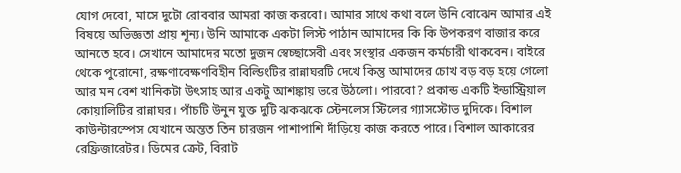যোগ দেবো, মাসে দুটো রোববার আমরা কাজ করবো। আমার সাথে কথা বলে উনি বোঝেন আমার এই বিষয়ে অভিজ্ঞতা প্রায় শূন্য। উনি আমাকে একটা লিস্ট পাঠান আমাদের কি কি উপকরণ বাজার করে আনতে হবে। সেখানে আমাদের মতো দুজন স্বেচ্ছাসেবী এবং সংস্থার একজন কর্মচারী থাকবেন। বাইরে থেকে পুরোনো, রক্ষণাবেক্ষণবিহীন বিল্ডিংটির রান্নাঘরটি দেখে কিন্তু আমাদের চোখ বড় বড় হয়ে গেলো আর মন বেশ খানিকটা উৎসাহ আর একটু আশঙ্কায় ভরে উঠলো। পারবো? প্রকান্ড একটি ইন্ডাস্ট্রিয়াল কোয়ালিটির রান্নাঘর। পাঁচটি উনুন যুক্ত দুটি ঝকঝকে স্টেনলেস স্টিলের গ্যাসস্টোভ দুদিকে। বিশাল কাউন্টারস্পেস যেখানে অন্তত তিন চারজন পাশাপাশি দাঁড়িয়ে কাজ করতে পারে। বিশাল আকারের রেফ্রিজারেটর। ডিমের ক্রেট, বিরাট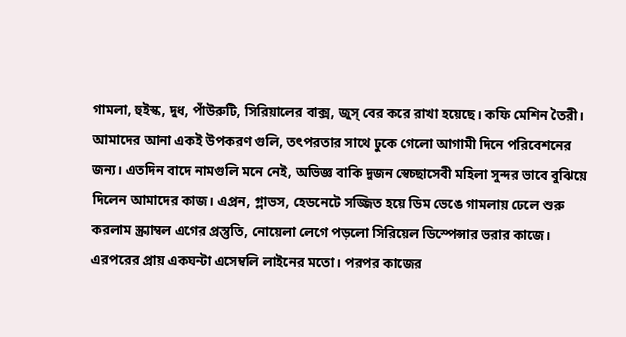গামলা, হুইস্ক, দুধ, পাঁউরুটি, সিরিয়ালের বাক্স, জুস্ বের করে রাখা হয়েছে। কফি মেশিন তৈরী। আমাদের আনা একই উপকরণ গুলি, তৎপরতার সাথে ঢুকে গেলো আগামী দিনে পরিবেশনের জন্য। এতদিন বাদে নামগুলি মনে নেই, অভিজ্ঞ বাকি দুজন স্বেচ্ছাসেবী মহিলা সুন্দর ভাবে বুঝিয়ে দিলেন আমাদের কাজ। এপ্রন, গ্লাভস, হেডনেটে সজ্জিত হয়ে ডিম ভেঙে গামলায় ঢেলে শুরু করলাম স্ক্র্যাম্বল এগের প্রস্তুতি, নোয়েলা লেগে পড়লো সিরিয়েল ডিস্পেন্সার ভরার কাজে। এরপরের প্রায় একঘন্টা এসেম্বলি লাইনের মতো। পরপর কাজের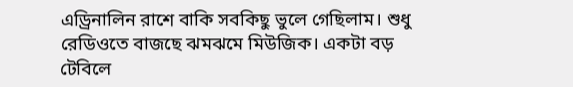এড্রিনালিন রাশে বাকি সবকিছু ভুলে গেছিলাম। শুধু রেডিওতে বাজছে ঝমঝমে মিউজিক। একটা বড় টেবিলে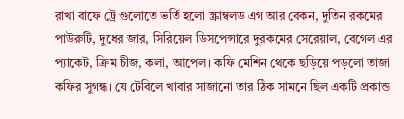রাখা বাফে ট্রে গুলোতে ভর্তি হলো স্ক্রাম্বলড এগ আর বেকন, দুতিন রকমের পাউরুটি, দুধের জার, সিরিয়েল ডিসপেন্সারে দুরকমের সেরেয়াল, বেগেল এর প্যাকেট, ক্রিম চীজ, কলা, আপেল। কফি মেশিন থেকে ছড়িয়ে পড়লো তাজা কফির সুগন্ধ। যে টেবিলে খাবার সাজানো তার ঠিক সামনে ছিল একটি প্রকান্ড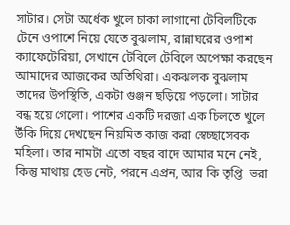সাটার। সেটা অর্ধেক খুলে চাকা লাগানো টেবিলটিকে টেনে ওপাশে নিয়ে যেতে বুঝলাম, রান্নাঘরের ওপাশ ক্যাফেটেরিয়া, সেখানে টেবিলে টেবিলে অপেক্ষা করছেন আমাদের আজকের অতিথিরা। একঝলক বুঝলাম তাদের উপস্থিতি, একটা গুঞ্জন ছড়িয়ে পড়লো। সাটার  বন্ধ হয়ে গেলো। পাশের একটি দরজা এক চিলতে খুলে উঁকি দিয়ে দেখছেন নিয়মিত কাজ করা স্বেচ্ছাসেবক মহিলা। তার নামটা এতো বছর বাদে আমার মনে নেই, কিন্তু মাথায় হেড নেট, পরনে এপ্রন, আর কি তৃপ্তি  ভরা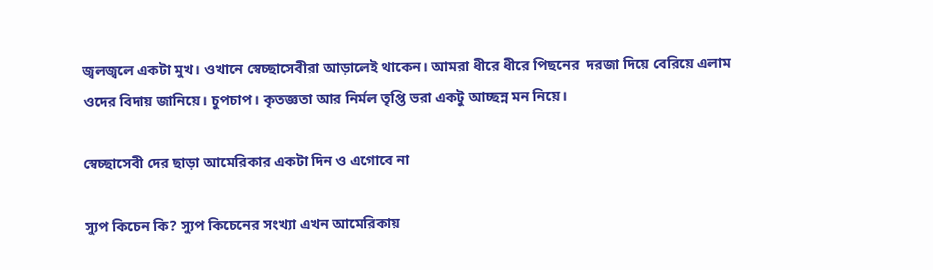জ্বলজ্বলে একটা মুখ। ওখানে স্বেচ্ছাসেবীরা আড়ালেই থাকেন। আমরা ধীরে ধীরে পিছনের  দরজা দিয়ে বেরিয়ে এলাম ওদের বিদায় জানিয়ে। চুপচাপ। কৃতজ্ঞতা আর নির্মল তৃপ্তি ভরা একটু আচ্ছন্ন মন নিয়ে।

স্বেচ্ছাসেবী দের ছাড়া আমেরিকার একটা দিন ও এগোবে না

স্যুপ কিচেন কি? স্যুপ কিচেনের সংখ্যা এখন আমেরিকায়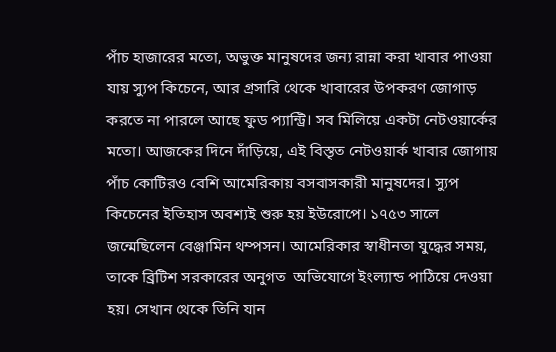পাঁচ হাজারের মতো, অভুক্ত মানুষদের জন্য রান্না করা খাবার পাওয়া যায় স্যুপ কিচেনে, আর গ্রসারি থেকে খাবারের উপকরণ জোগাড় করতে না পারলে আছে ফুড প্যান্ট্রি। সব মিলিয়ে একটা নেটওয়ার্কের মতো। আজকের দিনে দাঁড়িয়ে, এই বিস্তৃত নেটওয়ার্ক খাবার জোগায় পাঁচ কোটিরও বেশি আমেরিকায় বসবাসকারী মানুষদের। স্যুপ কিচেনের ইতিহাস অবশ্যই শুরু হয় ইউরোপে। ১৭৫৩ সালে জন্মেছিলেন বেঞ্জামিন থম্পসন। আমেরিকার স্বাধীনতা যুদ্ধের সময়, তাকে ব্রিটিশ সরকারের অনুগত  অভিযোগে ইংল্যান্ড পাঠিয়ে দেওয়া হয়। সেখান থেকে তিনি যান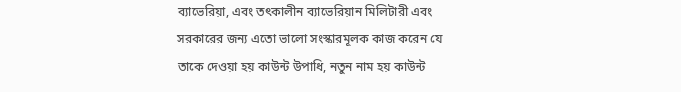ব্যাভেরিয়া, এবং তৎকালীন ব্যাভেরিয়ান মিলিটারী এবং সরকারের জন্য এতো ভালো সংস্কারমূলক কাজ করেন যে তাকে দেওয়া হয় কাউন্ট উপাধি, নতুন নাম হয় কাউন্ট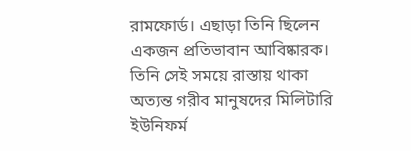রামফোর্ড। এছাড়া তিনি ছিলেন একজন প্রতিভাবান আবিষ্কারক। তিনি সেই সময়ে রাস্তায় থাকা অত্যন্ত গরীব মানুষদের মিলিটারি ইউনিফর্ম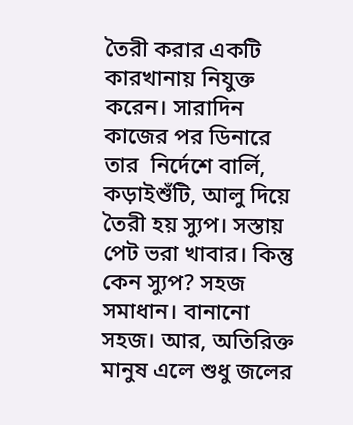তৈরী করার একটি কারখানায় নিযুক্ত করেন। সারাদিন কাজের পর ডিনারে তার  নির্দেশে বার্লি, কড়াইশুঁটি, আলু দিয়ে তৈরী হয় স্যুপ। সস্তায় পেট ভরা খাবার। কিন্তু কেন স্যুপ? সহজ সমাধান। বানানো সহজ। আর, অতিরিক্ত মানুষ এলে শুধু জলের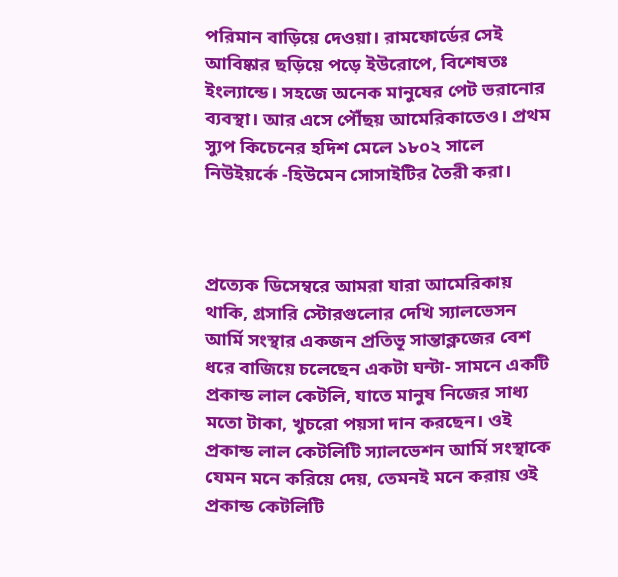পরিমান বাড়িয়ে দেওয়া। রামফোর্ডের সেই আবিষ্কার ছড়িয়ে পড়ে ইউরোপে, বিশেষতঃ ইংল্যান্ডে। সহজে অনেক মানুষের পেট ভরানোর ব্যবস্থা। আর এসে পৌঁছয় আমেরিকাতেও। প্রথম স্যুপ কিচেনের হদিশ মেলে ১৮০২ সালে নিউইয়র্কে -হিউমেন সোসাইটির তৈরী করা।



প্রত্যেক ডিসেম্বরে আমরা যারা আমেরিকায় থাকি, গ্রসারি স্টোরগুলোর দেখি স্যালভেসন আর্মি সংস্থার একজন প্রতিভূ সান্তাক্লজের বেশ ধরে বাজিয়ে চলেছেন একটা ঘন্টা- সামনে একটি প্রকান্ড লাল কেটলি, যাতে মানুষ নিজের সাধ্য মতো টাকা, খুচরো পয়সা দান করছেন। ওই প্রকান্ড লাল কেটলিটি স্যালভেশন আর্মি সংস্থাকে যেমন মনে করিয়ে দেয়, তেমনই মনে করায় ওই প্রকান্ড কেটলিটি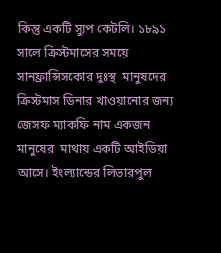কিন্তু একটি স্যুপ কেটলি। ১৮৯১ সালে ক্রিস্টমাসের সময়ে সানফ্রান্সিসকোর দুঃস্থ  মানুষদের ক্রিস্টমাস ডিনার খাওয়ানোর জন্য জেসফ ম্যাকফি নাম একজন মানুষের  মাথায় একটি আইডিয়া আসে। ইংল্যান্ডের লিভারপুল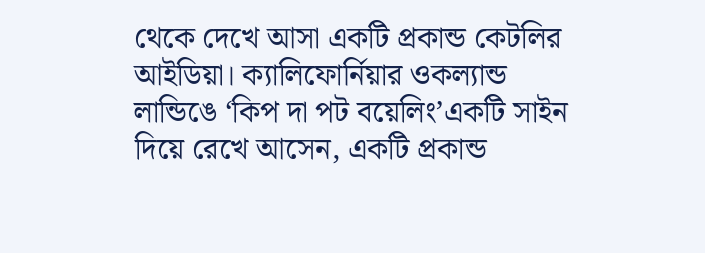থেকে দেখে আসা একটি প্রকান্ড কেটলির আইডিয়া। ক্যালিফোর্নিয়ার ওকল্যান্ড লান্ডিঙে ‘কিপ দা পট বয়েলিং’একটি সাইন দিয়ে রেখে আসেন, একটি প্রকান্ড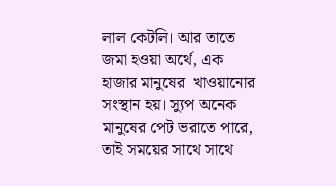লাল কেটলি। আর তাতে জমা হওয়া অর্থে, এক হাজার মানুষের  খাওয়ানোর  সংস্থান হয়। স্যুপ অনেক মানুষের পেট ভরাতে পারে, তাই সময়ের সাথে সাথে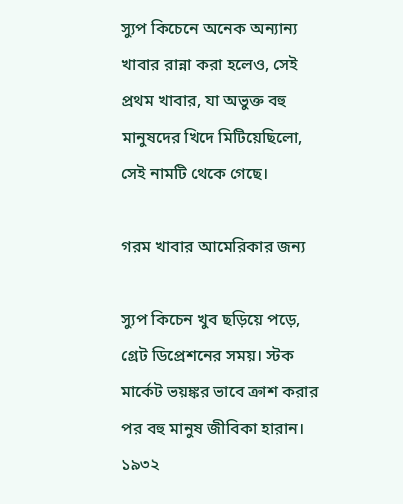স্যুপ কিচেনে অনেক অন্যান্য খাবার রান্না করা হলেও, সেই প্রথম খাবার, যা অভুক্ত বহু  মানুষদের খিদে মিটিয়েছিলো, সেই নামটি থেকে গেছে।

গরম খাবার আমেরিকার জন্য

স্যুপ কিচেন খুব ছড়িয়ে পড়ে, গ্রেট ডিপ্রেশনের সময়। স্টক মার্কেট ভয়ঙ্কর ভাবে ক্রাশ করার পর বহু মানুষ জীবিকা হারান। ১৯৩২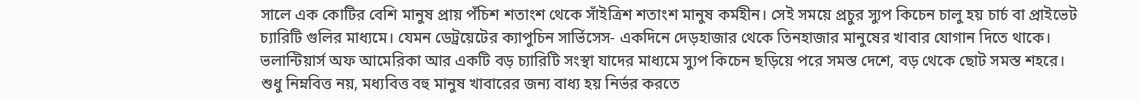সালে এক কোটির বেশি মানুষ প্রায় পঁচিশ শতাংশ থেকে সাঁইত্রিশ শতাংশ মানুষ কর্মহীন। সেই সময়ে প্রচুর স্যুপ কিচেন চালু হয় চার্চ বা প্রাইভেট চ্যারিটি গুলির মাধ্যমে। যেমন ডেট্রয়েটের ক্যাপুচিন সার্ভিসেস- একদিনে দেড়হাজার থেকে তিনহাজার মানুষের খাবার যোগান দিতে থাকে। ভলান্টিয়ার্স অফ আমেরিকা আর একটি বড় চ্যারিটি সংস্থা যাদের মাধ্যমে স্যুপ কিচেন ছড়িয়ে পরে সমস্ত দেশে, বড় থেকে ছোট সমস্ত শহরে। শুধু নিম্নবিত্ত নয়, মধ্যবিত্ত বহু মানুষ খাবারের জন্য বাধ্য হয় নির্ভর করতে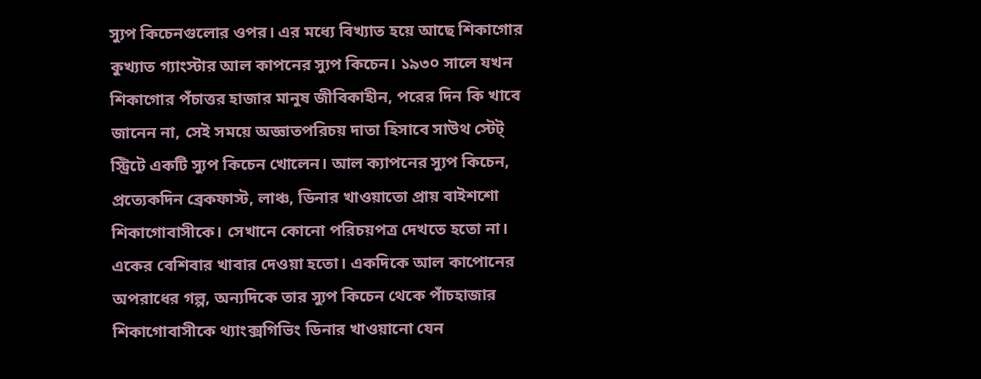স্যুপ কিচেনগুলোর ওপর। এর মধ্যে বিখ্যাত হয়ে আছে শিকাগোর কুখ্যাত গ্যাংস্টার আল কাপনের স্যুপ কিচেন। ১৯৩০ সালে যখন শিকাগোর পঁচাত্তর হাজার মানুষ জীবিকাহীন, পরের দিন কি খাবে জানেন না, সেই সময়ে অজ্ঞাতপরিচয় দাতা হিসাবে সাউথ স্টেট্ স্ট্রিটে একটি স্যুপ কিচেন খোলেন। আল ক্যাপনের স্যুপ কিচেন, প্রত্যেকদিন ব্রেকফাস্ট, লাঞ্চ, ডিনার খাওয়াতো প্রায় বাইশশো শিকাগোবাসীকে। সেখানে কোনো পরিচয়পত্র দেখতে হতো না। একের বেশিবার খাবার দেওয়া হতো। একদিকে আল কাপোনের অপরাধের গল্প, অন্যদিকে তার স্যুপ কিচেন থেকে পাঁচহাজার শিকাগোবাসীকে থ্যাংক্সগিভিং ডিনার খাওয়ানো যেন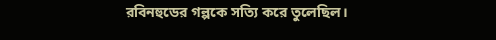রবিনহুডের গল্পকে সত্যি করে তুলেছিল।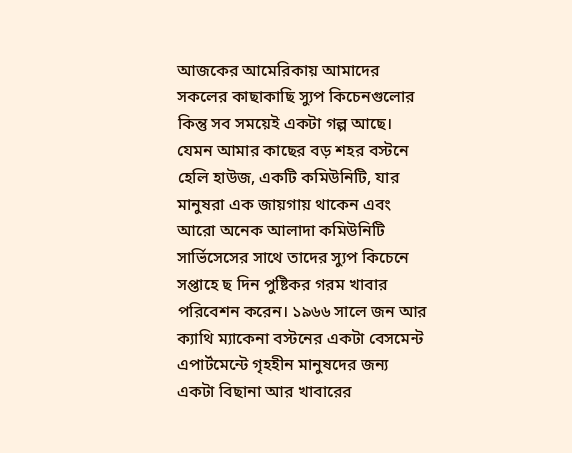আজকের আমেরিকায় আমাদের সকলের কাছাকাছি স্যুপ কিচেনগুলোর কিন্তু সব সময়েই একটা গল্প আছে। যেমন আমার কাছের বড় শহর বস্টনে হেলি হাউজ, একটি কমিউনিটি, যার মানুষরা এক জায়গায় থাকেন এবং আরো অনেক আলাদা কমিউনিটি সার্ভিসেসের সাথে তাদের স্যুপ কিচেনে সপ্তাহে ছ দিন পুষ্টিকর গরম খাবার পরিবেশন করেন। ১৯৬৬ সালে জন আর ক্যাথি ম্যাকেনা বস্টনের একটা বেসমেন্ট এপার্টমেন্টে গৃহহীন মানুষদের জন্য একটা বিছানা আর খাবারের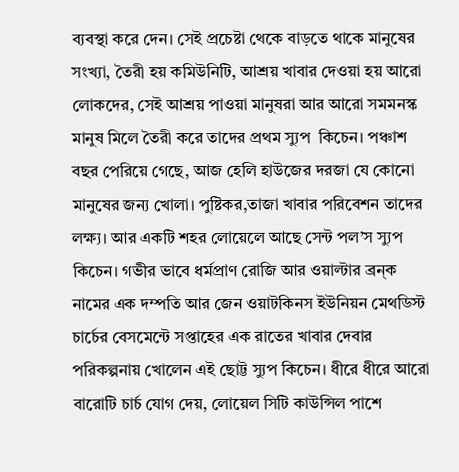ব্যবস্থা করে দেন। সেই প্রচেষ্টা থেকে বাড়তে থাকে মানুষের সংখ্যা, তৈরী হয় কমিউনিটি, আশ্রয় খাবার দেওয়া হয় আরো লোকদের, সেই আশ্রয় পাওয়া মানুষরা আর আরো সমমনস্ক মানুষ মিলে তৈরী করে তাদের প্রথম স্যুপ  কিচেন। পঞ্চাশ বছর পেরিয়ে গেছে, আজ হেলি হাউজের দরজা যে কোনো মানুষের জন্য খোলা। পুষ্টিকর,তাজা খাবার পরিবেশন তাদের লক্ষ্য। আর একটি শহর লোয়েলে আছে সেন্ট পল’স স্যুপ কিচেন। গভীর ভাবে ধর্মপ্রাণ রোজি আর ওয়াল্টার ব্রন্ক নামের এক দম্পতি আর জেন ওয়াটকিনস ইউনিয়ন মেথডিস্ট চার্চের বেসমেন্টে সপ্তাহের এক রাতের খাবার দেবার পরিকল্পনায় খোলেন এই ছোট্ট স্যুপ কিচেন। ধীরে ধীরে আরো বারোটি চার্চ যোগ দেয়, লোয়েল সিটি কাউন্সিল পাশে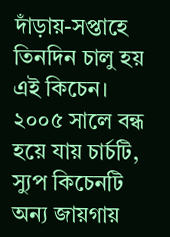দাঁড়ায়-সপ্তাহে তিনদিন চালু হয় এই কিচেন। ২০০৫ সালে বন্ধ হয়ে যায় চার্চটি, স্যুপ কিচেনটি অন্য জায়গায়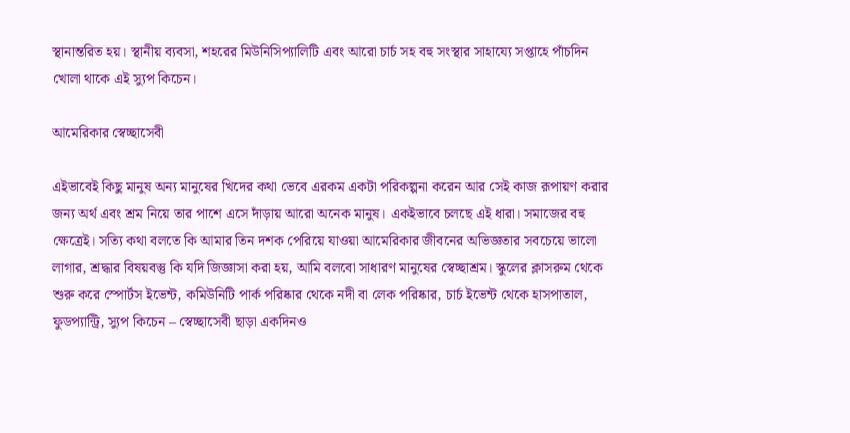স্থানান্তরিত হয়। স্থানীয় ব্যবসা, শহরের মিউনিসিপ্যালিটি এবং আরো চার্চ সহ বহু সংস্থার সাহায্যে সপ্তাহে পাঁচদিন  খোলা থাকে এই স্যুপ কিচেন।

আমেরিকার স্বেচ্ছাসেবী

এইভাবেই কিছু মানুষ অন্য মানুষের খিদের কথা ভেবে এরকম একটা পরিকল্পনা করেন আর সেই কাজ রূপায়ণ করার জন্য অর্থ এবং শ্রম নিয়ে তার পাশে এসে দাঁড়ায় আরো অনেক মানুষ। একইভাবে চলছে এই ধারা। সমাজের বহু ক্ষেত্রেই। সত্যি কথা বলতে কি আমার তিন দশক পেরিয়ে যাওয়া আমেরিকার জীবনের অভিজ্ঞতার সবচেয়ে ভালো লাগার, শ্রদ্ধার বিষয়বস্তু কি যদি জিজ্ঞাসা করা হয়, আমি বলবো সাধারণ মানুষের স্বেচ্ছাশ্রম। স্কুলের ক্লাসরুম থেকে শুরু করে স্পোর্টস ইভেন্ট, কমিউনিটি পার্ক পরিষ্কার থেকে নদী বা লেক পরিষ্কার, চার্চ ইভেন্ট থেকে হাসপাতাল, ফুডপ্যান্ট্রি, স্যুপ কিচেন – স্বেচ্ছাসেবী ছাড়া একদিনও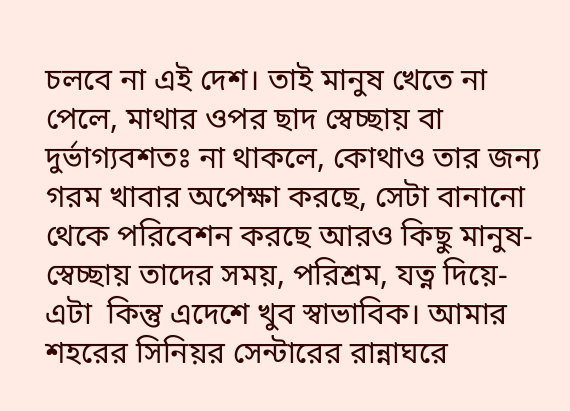চলবে না এই দেশ। তাই মানুষ খেতে না পেলে, মাথার ওপর ছাদ স্বেচ্ছায় বা দুর্ভাগ্যবশতঃ না থাকলে, কোথাও তার জন্য গরম খাবার অপেক্ষা করছে, সেটা বানানো থেকে পরিবেশন করছে আরও কিছু মানুষ- স্বেচ্ছায় তাদের সময়, পরিশ্রম, যত্ন দিয়ে- এটা  কিন্তু এদেশে খুব স্বাভাবিক। আমার শহরের সিনিয়র সেন্টারের রান্নাঘরে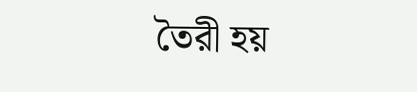তৈরী হয়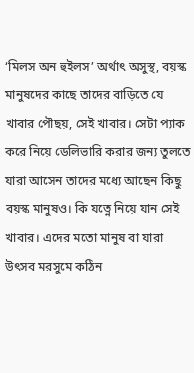‘মিলস অন হুইলস’ অর্থাৎ অসুস্থ, বয়স্ক মানুষদের কাছে তাদের বাড়িতে যে খাবার পৌছয়, সেই খাবার। সেটা প্যাক করে নিয়ে ডেলিভারি করার জন্য তুলতে যারা আসেন তাদের মধ্যে আছেন কিছু বয়স্ক মানুষও। কি যত্নে নিয়ে যান সেই খাবার। এদের মতো মানুষ বা যারা উৎসব মরসুমে কঠিন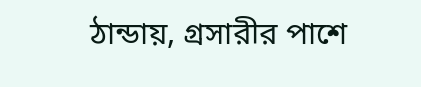ঠান্ডায়, গ্রসারীর পাশে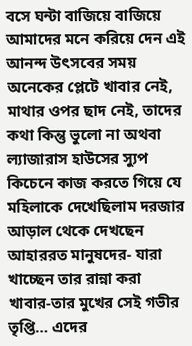বসে ঘন্টা বাজিয়ে বাজিয়ে আমাদের মনে করিয়ে দেন এই আনন্দ উৎসবের সময় অনেকের প্লেটে খাবার নেই, মাথার ওপর ছাদ নেই, তাদের কথা কিন্তু ভুলো না অথবা ল্যাজারাস হাউসের স্যুপ কিচেনে কাজ করতে গিয়ে যে মহিলাকে দেখেছিলাম দরজার আড়াল থেকে দেখছেন আহাররত মানুষদের- যারা খাচ্ছেন তার রান্না করা খাবার-তার মুখের সেই গভীর তৃপ্তি… এদের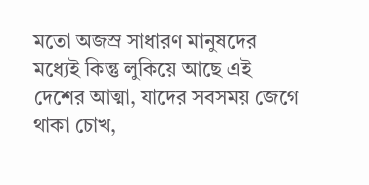মতো অজস্র সাধারণ মানুষদের মধ্যেই কিন্তু লুকিয়ে আছে এই দেশের আত্মা, যাদের সবসময় জেগে থাকা চোখ,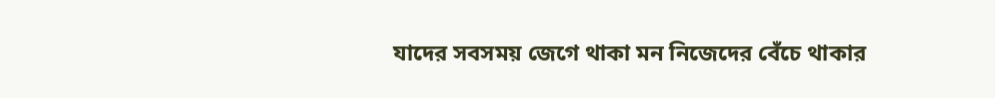যাদের সবসময় জেগে থাকা মন নিজেদের বেঁচে থাকার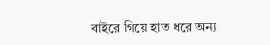বাইরে গিয়ে হাত ধরে অন্য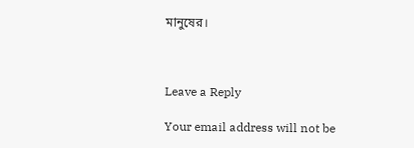মানুষের।



Leave a Reply

Your email address will not be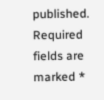published. Required fields are marked *